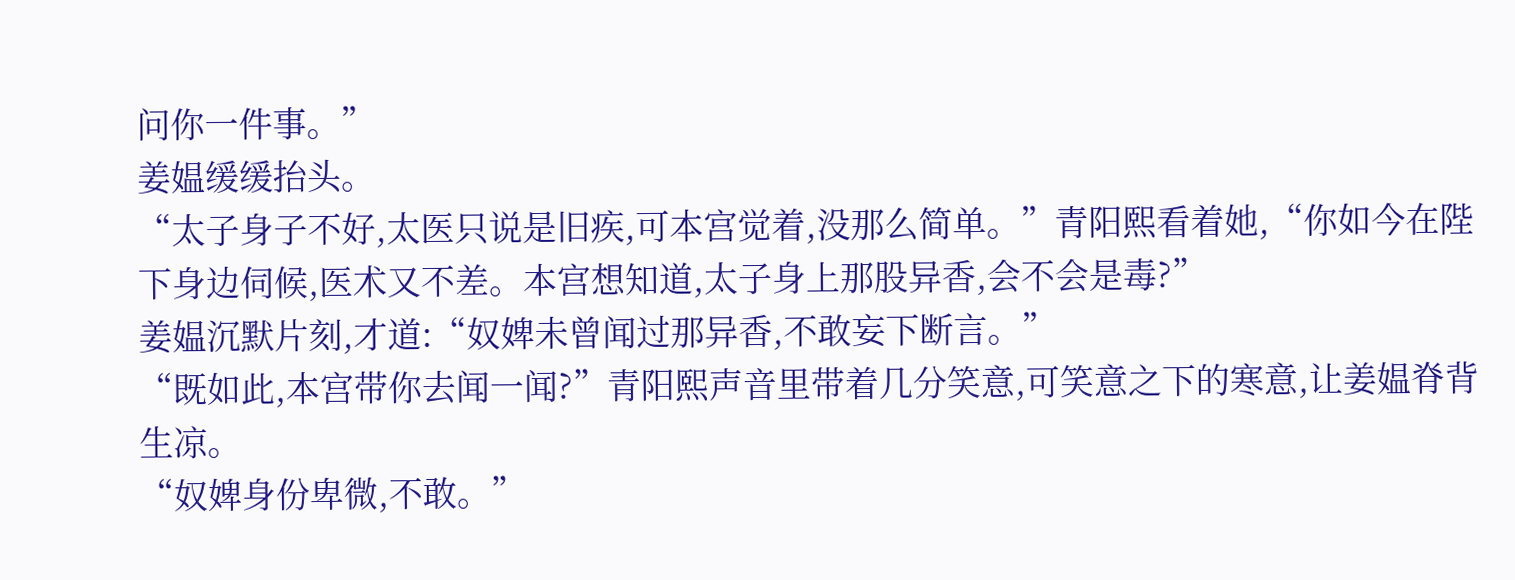问你一件事。”
姜媪缓缓抬头。
“太子身子不好,太医只说是旧疾,可本宫觉着,没那么简单。”青阳熙看着她,“你如今在陛下身边伺候,医术又不差。本宫想知道,太子身上那股异香,会不会是毒?”
姜媪沉默片刻,才道:“奴婢未曾闻过那异香,不敢妄下断言。”
“既如此,本宫带你去闻一闻?”青阳熙声音里带着几分笑意,可笑意之下的寒意,让姜媪脊背生凉。
“奴婢身份卑微,不敢。”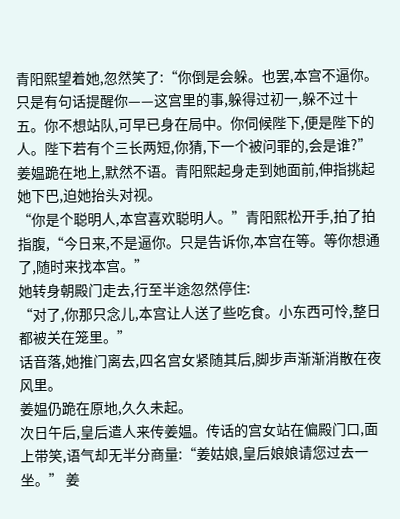青阳熙望着她,忽然笑了:“你倒是会躲。也罢,本宫不逼你。只是有句话提醒你——这宫里的事,躲得过初一,躲不过十五。你不想站队,可早已身在局中。你伺候陛下,便是陛下的人。陛下若有个三长两短,你猜,下一个被问罪的,会是谁?”
姜媪跪在地上,默然不语。青阳熙起身走到她面前,伸指挑起她下巴,迫她抬头对视。
“你是个聪明人,本宫喜欢聪明人。”青阳熙松开手,拍了拍指腹,“今日来,不是逼你。只是告诉你,本宫在等。等你想通了,随时来找本宫。”
她转身朝殿门走去,行至半途忽然停住:
“对了,你那只念儿,本宫让人送了些吃食。小东西可怜,整日都被关在笼里。”
话音落,她推门离去,四名宫女紧随其后,脚步声渐渐消散在夜风里。
姜媪仍跪在原地,久久未起。
次日午后,皇后遣人来传姜媪。传话的宫女站在偏殿门口,面上带笑,语气却无半分商量:“姜姑娘,皇后娘娘请您过去一坐。” 姜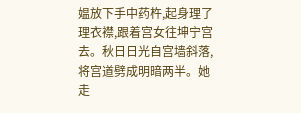媪放下手中药杵,起身理了理衣襟,跟着宫女往坤宁宫去。秋日日光自宫墙斜落,将宫道劈成明暗两半。她走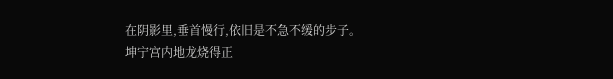在阴影里,垂首慢行,依旧是不急不缓的步子。
坤宁宫内地龙烧得正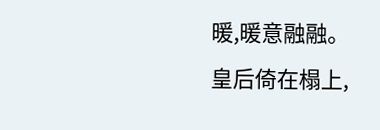暖,暖意融融。皇后倚在榻上,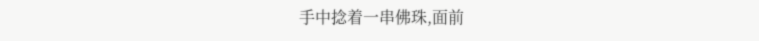手中捻着一串佛珠,面前